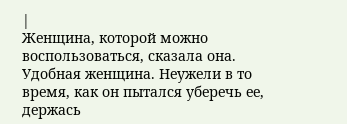|
Женщина, которой можно воспользоваться, сказала она. Удобная женщина. Неужели в то время, как он пытался уберечь ее, держась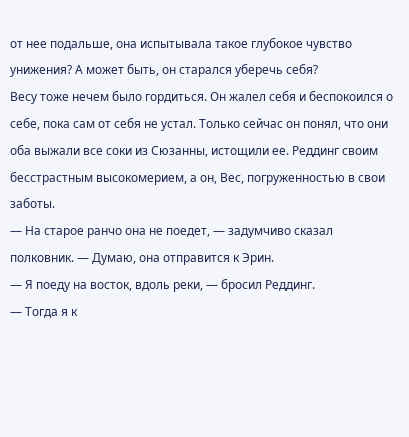от нее подальше, она испытывала такое глубокое чувство унижения? А может быть, он старался уберечь себя?
Весу тоже нечем было гордиться. Он жалел себя и беспокоился о себе, пока сам от себя не устал. Только сейчас он понял, что они оба выжали все соки из Сюзанны, истощили ее. Реддинг своим бесстрастным высокомерием, а он, Вес, погруженностью в свои заботы.
— На старое ранчо она не поедет, — задумчиво сказал полковник. — Думаю, она отправится к Эрин.
— Я поеду на восток, вдоль реки, — бросил Реддинг.
— Тогда я к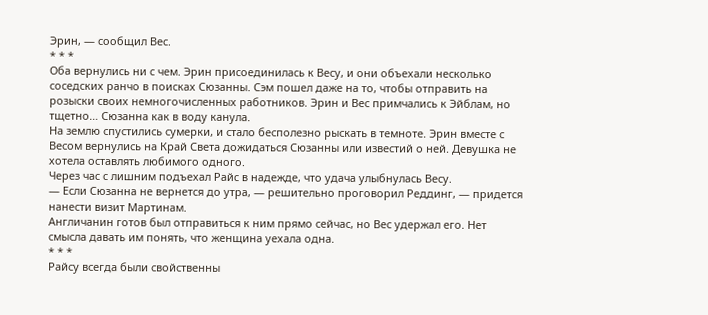Эрин, — сообщил Вес.
* * *
Оба вернулись ни с чем. Эрин присоединилась к Весу, и они объехали несколько соседских ранчо в поисках Сюзанны. Сэм пошел даже на то, чтобы отправить на розыски своих немногочисленных работников. Эрин и Вес примчались к Эйблам, но тщетно… Сюзанна как в воду канула.
На землю спустились сумерки, и стало бесполезно рыскать в темноте. Эрин вместе с Весом вернулись на Край Света дожидаться Сюзанны или известий о ней. Девушка не хотела оставлять любимого одного.
Через час с лишним подъехал Райс в надежде, что удача улыбнулась Весу.
— Если Сюзанна не вернется до утра, — решительно проговорил Реддинг, — придется нанести визит Мартинам.
Англичанин готов был отправиться к ним прямо сейчас, но Вес удержал его. Нет смысла давать им понять, что женщина уехала одна.
* * *
Райсу всегда были свойственны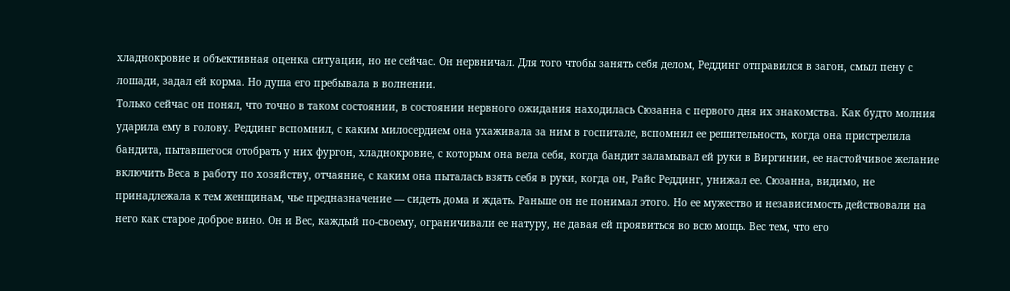хладнокровие и объективная оценка ситуации, но не сейчас. Он нервничал. Для того чтобы занять себя делом, Реддинг отправился в загон, смыл пену с лошади, задал ей корма. Но душа его пребывала в волнении.
Только сейчас он понял, что точно в таком состоянии, в состоянии нервного ожидания находилась Сюзанна с первого дня их знакомства. Как будто молния ударила ему в голову. Реддинг вспомнил, с каким милосердием она ухаживала за ним в госпитале, вспомнил ее решительность, когда она пристрелила бандита, пытавшегося отобрать у них фургон, хладнокровие, с которым она вела себя, когда бандит заламывал ей руки в Виргинии, ее настойчивое желание включить Веса в работу по хозяйству, отчаяние, с каким она пыталась взять себя в руки, когда он, Райс Реддинг, унижал ее. Сюзанна, видимо, не принадлежала к тем женщинам, чье предназначение — сидеть дома и ждать. Раньше он не понимал этого. Но ее мужество и независимость действовали на него как старое доброе вино. Он и Вес, каждый по-своему, ограничивали ее натуру, не давая ей проявиться во всю мощь. Вес тем, что его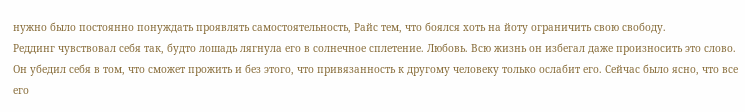нужно было постоянно понуждать проявлять самостоятельность, Райс тем, что боялся хоть на йоту ограничить свою свободу.
Реддинг чувствовал себя так, будто лошадь лягнула его в солнечное сплетение. Любовь. Всю жизнь он избегал даже произносить это слово. Он убедил себя в том, что сможет прожить и без этого, что привязанность к другому человеку только ослабит его. Сейчас было ясно, что все его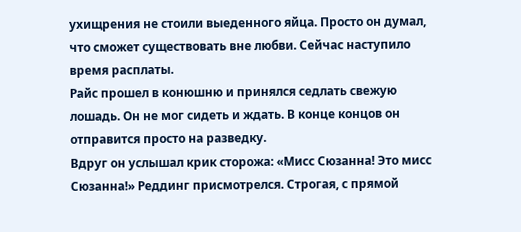ухищрения не стоили выеденного яйца. Просто он думал, что сможет существовать вне любви. Сейчас наступило время расплаты.
Райс прошел в конюшню и принялся седлать свежую лошадь. Он не мог сидеть и ждать. В конце концов он отправится просто на разведку.
Вдруг он услышал крик сторожа: «Мисс Сюзанна! Это мисс Сюзанна!» Реддинг присмотрелся. Строгая, с прямой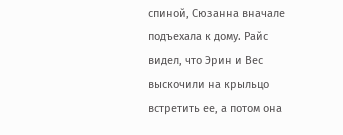спиной, Сюзанна вначале подъехала к дому. Райс видел, что Эрин и Вес выскочили на крыльцо встретить ее, а потом она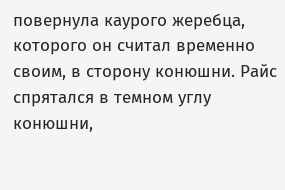повернула каурого жеребца, которого он считал временно своим, в сторону конюшни. Райс спрятался в темном углу конюшни,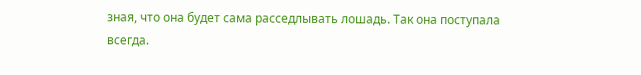зная, что она будет сама расседлывать лошадь. Так она поступала всегда.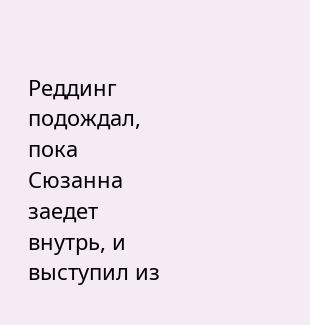Реддинг подождал, пока Сюзанна заедет внутрь, и выступил из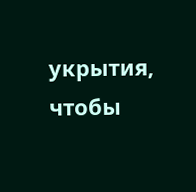укрытия, чтобы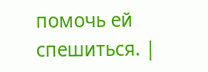помочь ей спешиться. |